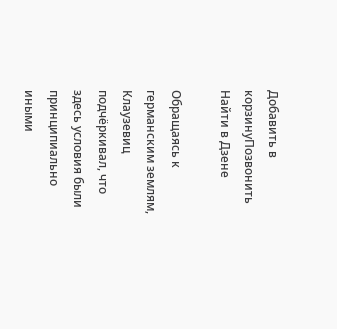Добавить в корзинуПозвонить
Найти в Дзене

Обращаясь к германским землям, Клаузевиц подчёркивал, что здесь условия были принципиально иными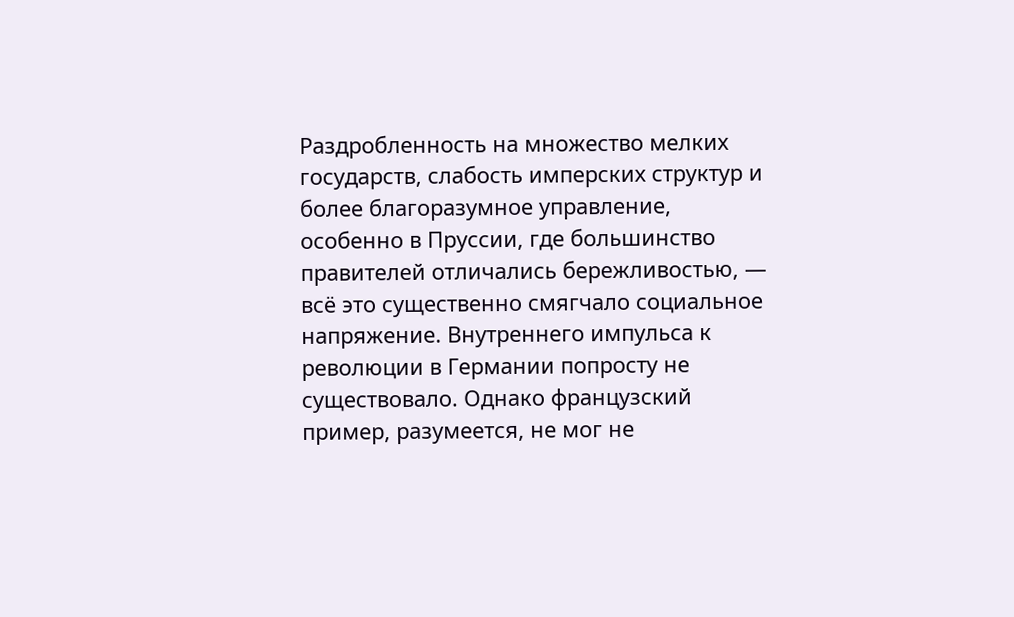Раздробленность на множество мелких государств, слабость имперских структур и более благоразумное управление, особенно в Пруссии, где большинство правителей отличались бережливостью, — всё это существенно смягчало социальное напряжение. Внутреннего импульса к революции в Германии попросту не существовало. Однако французский пример, разумеется, не мог не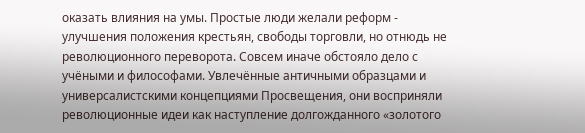оказать влияния на умы. Простые люди желали реформ - улучшения положения крестьян, свободы торговли, но отнюдь не революционного переворота. Совсем иначе обстояло дело с учёными и философами. Увлечённые античными образцами и универсалистскими концепциями Просвещения, они восприняли революционные идеи как наступление долгожданного «золотого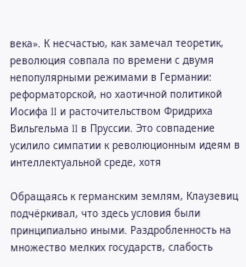века». К несчастью, как замечал теоретик, революция совпала по времени с двумя непопулярными режимами в Германии: реформаторской, но хаотичной политикой Иосифа II и расточительством Фридриха Вильгельма II в Пруссии. Это совпадение усилило симпатии к революционным идеям в интеллектуальной среде, хотя

Обращаясь к германским землям, Клаузевиц подчёркивал, что здесь условия были принципиально иными. Раздробленность на множество мелких государств, слабость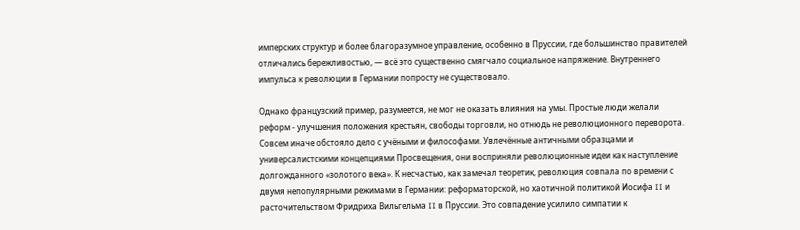имперских структур и более благоразумное управление, особенно в Пруссии, где большинство правителей отличались бережливостью, — всё это существенно смягчало социальное напряжение. Внутреннего импульса к революции в Германии попросту не существовало.

Однако французский пример, разумеется, не мог не оказать влияния на умы. Простые люди желали реформ - улучшения положения крестьян, свободы торговли, но отнюдь не революционного переворота. Совсем иначе обстояло дело с учёными и философами. Увлечённые античными образцами и универсалистскими концепциями Просвещения, они восприняли революционные идеи как наступление долгожданного «золотого века». К несчастью, как замечал теоретик, революция совпала по времени с двумя непопулярными режимами в Германии: реформаторской, но хаотичной политикой Иосифа II и расточительством Фридриха Вильгельма II в Пруссии. Это совпадение усилило симпатии к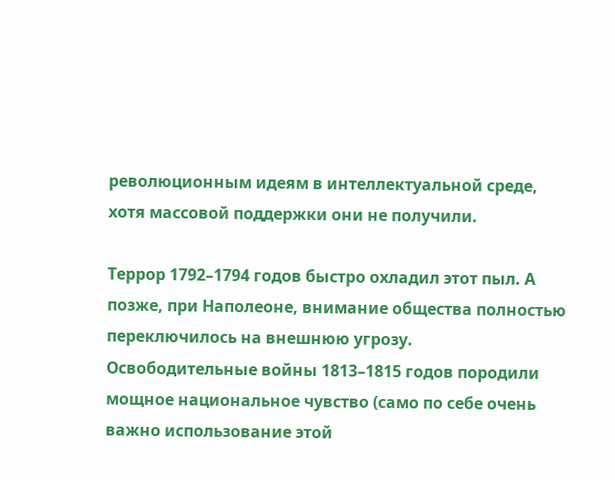революционным идеям в интеллектуальной среде, хотя массовой поддержки они не получили.

Террор 1792–1794 годов быстро охладил этот пыл. А позже, при Наполеоне, внимание общества полностью переключилось на внешнюю угрозу. Освободительные войны 1813–1815 годов породили мощное национальное чувство (само по себе очень важно использование этой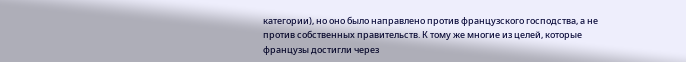категории), но оно было направлено против французского господства, а не против собственных правительств. К тому же многие из целей, которые французы достигли через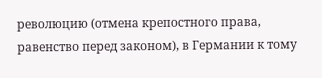революцию (отмена крепостного права, равенство перед законом), в Германии к тому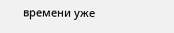времени уже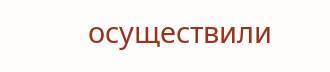осуществили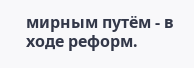мирным путём - в ходе реформ.